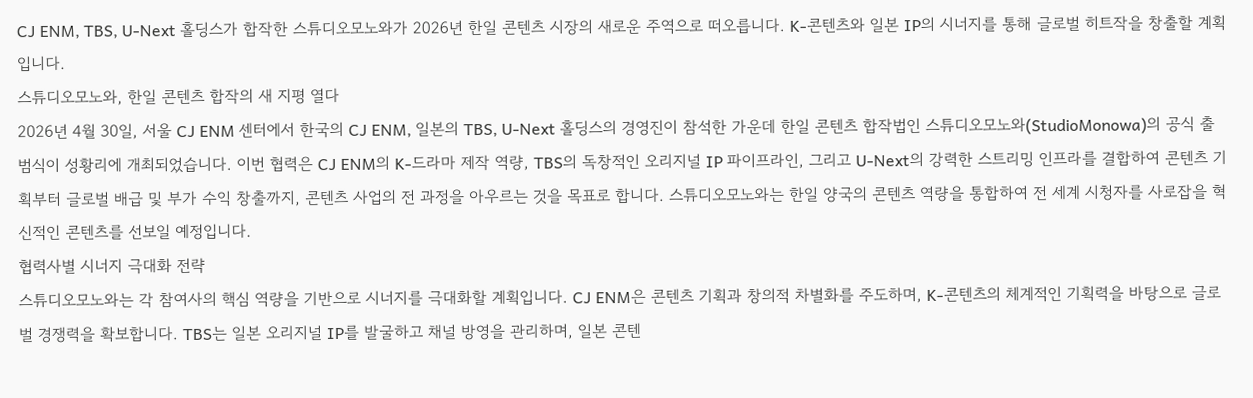CJ ENM, TBS, U-Next 홀딩스가 합작한 스튜디오모노와가 2026년 한일 콘텐츠 시장의 새로운 주역으로 떠오릅니다. K-콘텐츠와 일본 IP의 시너지를 통해 글로벌 히트작을 창출할 계획입니다.
스튜디오모노와, 한일 콘텐츠 합작의 새 지평 열다
2026년 4월 30일, 서울 CJ ENM 센터에서 한국의 CJ ENM, 일본의 TBS, U-Next 홀딩스의 경영진이 참석한 가운데 한일 콘텐츠 합작법인 스튜디오모노와(StudioMonowa)의 공식 출범식이 성황리에 개최되었습니다. 이번 협력은 CJ ENM의 K-드라마 제작 역량, TBS의 독창적인 오리지널 IP 파이프라인, 그리고 U-Next의 강력한 스트리밍 인프라를 결합하여 콘텐츠 기획부터 글로벌 배급 및 부가 수익 창출까지, 콘텐츠 사업의 전 과정을 아우르는 것을 목표로 합니다. 스튜디오모노와는 한일 양국의 콘텐츠 역량을 통합하여 전 세계 시청자를 사로잡을 혁신적인 콘텐츠를 선보일 예정입니다.
협력사별 시너지 극대화 전략
스튜디오모노와는 각 참여사의 핵심 역량을 기반으로 시너지를 극대화할 계획입니다. CJ ENM은 콘텐츠 기획과 창의적 차별화를 주도하며, K-콘텐츠의 체계적인 기획력을 바탕으로 글로벌 경쟁력을 확보합니다. TBS는 일본 오리지널 IP를 발굴하고 채널 방영을 관리하며, 일본 콘텐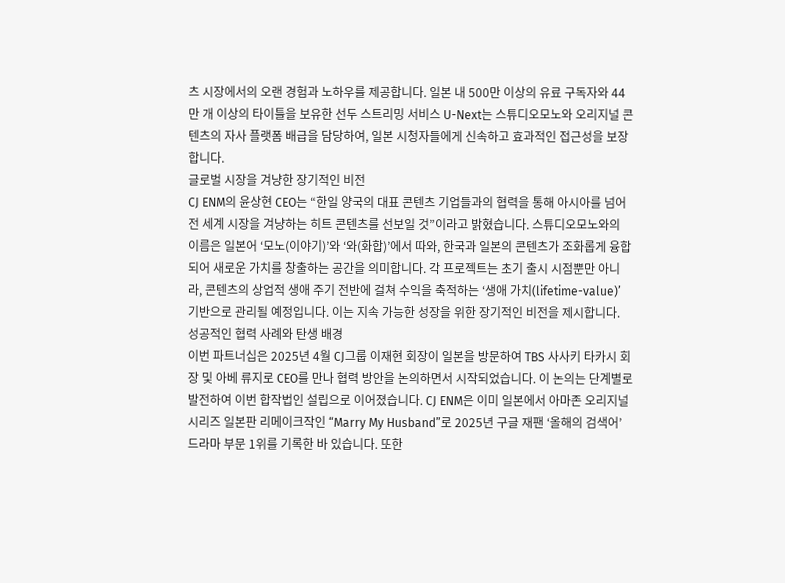츠 시장에서의 오랜 경험과 노하우를 제공합니다. 일본 내 500만 이상의 유료 구독자와 44만 개 이상의 타이틀을 보유한 선두 스트리밍 서비스 U-Next는 스튜디오모노와 오리지널 콘텐츠의 자사 플랫폼 배급을 담당하여, 일본 시청자들에게 신속하고 효과적인 접근성을 보장합니다.
글로벌 시장을 겨냥한 장기적인 비전
CJ ENM의 윤상현 CEO는 “한일 양국의 대표 콘텐츠 기업들과의 협력을 통해 아시아를 넘어 전 세계 시장을 겨냥하는 히트 콘텐츠를 선보일 것”이라고 밝혔습니다. 스튜디오모노와의 이름은 일본어 ‘모노(이야기)’와 ‘와(화합)’에서 따와, 한국과 일본의 콘텐츠가 조화롭게 융합되어 새로운 가치를 창출하는 공간을 의미합니다. 각 프로젝트는 초기 출시 시점뿐만 아니라, 콘텐츠의 상업적 생애 주기 전반에 걸쳐 수익을 축적하는 ‘생애 가치(lifetime-value)’ 기반으로 관리될 예정입니다. 이는 지속 가능한 성장을 위한 장기적인 비전을 제시합니다.
성공적인 협력 사례와 탄생 배경
이번 파트너십은 2025년 4월 CJ그룹 이재현 회장이 일본을 방문하여 TBS 사사키 타카시 회장 및 아베 류지로 CEO를 만나 협력 방안을 논의하면서 시작되었습니다. 이 논의는 단계별로 발전하여 이번 합작법인 설립으로 이어졌습니다. CJ ENM은 이미 일본에서 아마존 오리지널 시리즈 일본판 리메이크작인 “Marry My Husband”로 2025년 구글 재팬 ‘올해의 검색어’ 드라마 부문 1위를 기록한 바 있습니다. 또한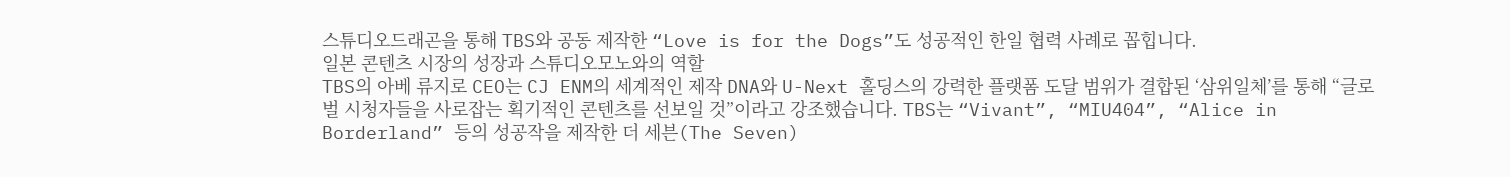스튜디오드래곤을 통해 TBS와 공동 제작한 “Love is for the Dogs”도 성공적인 한일 협력 사례로 꼽힙니다.
일본 콘텐츠 시장의 성장과 스튜디오모노와의 역할
TBS의 아베 류지로 CEO는 CJ ENM의 세계적인 제작 DNA와 U-Next 홀딩스의 강력한 플랫폼 도달 범위가 결합된 ‘삼위일체’를 통해 “글로벌 시청자들을 사로잡는 획기적인 콘텐츠를 선보일 것”이라고 강조했습니다. TBS는 “Vivant”, “MIU404”, “Alice in Borderland” 등의 성공작을 제작한 더 세븐(The Seven)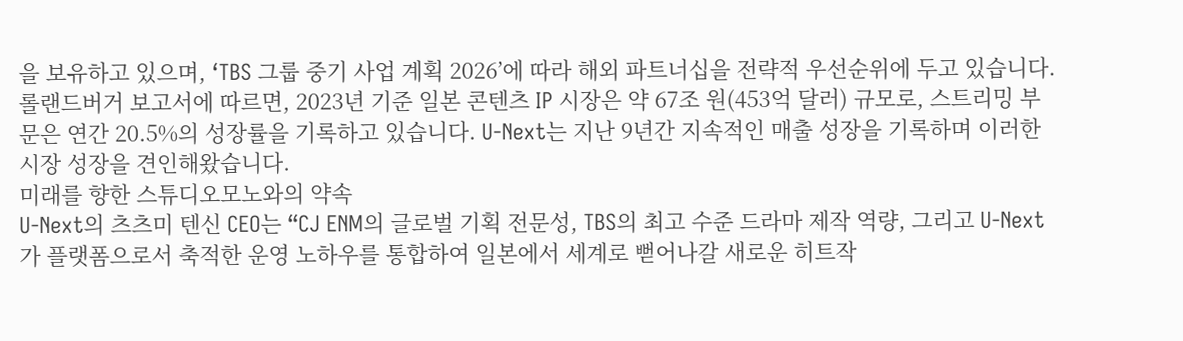을 보유하고 있으며, ‘TBS 그룹 중기 사업 계획 2026’에 따라 해외 파트너십을 전략적 우선순위에 두고 있습니다. 롤랜드버거 보고서에 따르면, 2023년 기준 일본 콘텐츠 IP 시장은 약 67조 원(453억 달러) 규모로, 스트리밍 부문은 연간 20.5%의 성장률을 기록하고 있습니다. U-Next는 지난 9년간 지속적인 매출 성장을 기록하며 이러한 시장 성장을 견인해왔습니다.
미래를 향한 스튜디오모노와의 약속
U-Next의 츠츠미 텐신 CEO는 “CJ ENM의 글로벌 기획 전문성, TBS의 최고 수준 드라마 제작 역량, 그리고 U-Next가 플랫폼으로서 축적한 운영 노하우를 통합하여 일본에서 세계로 뻗어나갈 새로운 히트작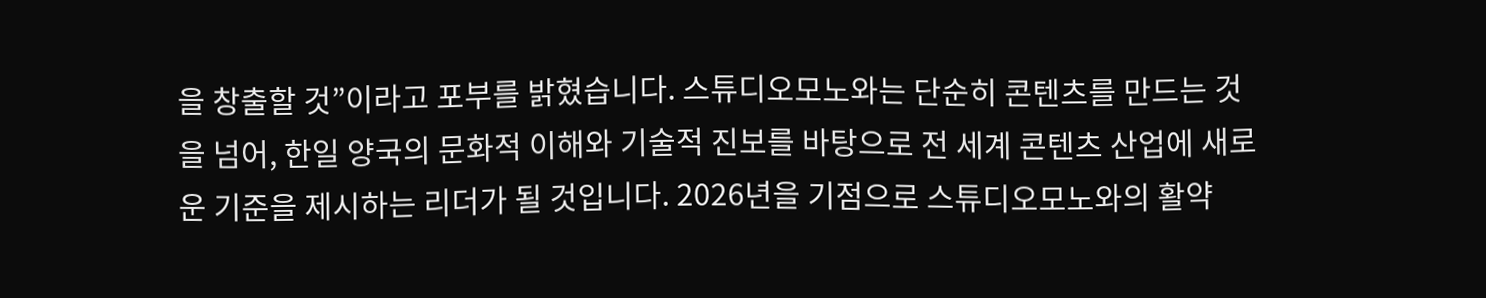을 창출할 것”이라고 포부를 밝혔습니다. 스튜디오모노와는 단순히 콘텐츠를 만드는 것을 넘어, 한일 양국의 문화적 이해와 기술적 진보를 바탕으로 전 세계 콘텐츠 산업에 새로운 기준을 제시하는 리더가 될 것입니다. 2026년을 기점으로 스튜디오모노와의 활약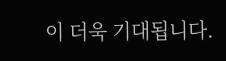이 더욱 기대됩니다.